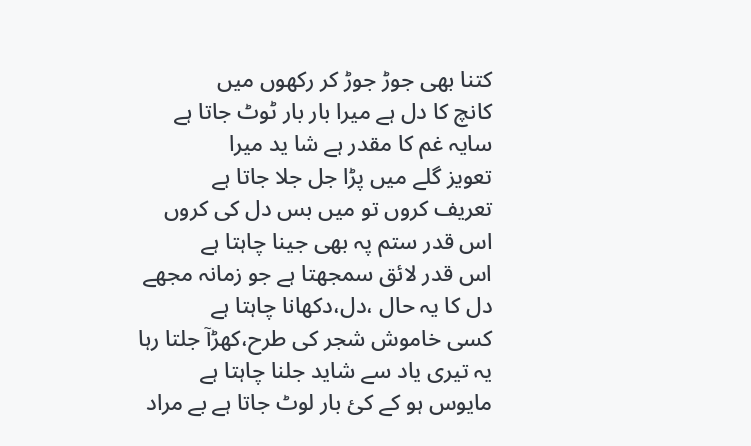کتنا بھی جوڑ جوڑ کر رکھوں میں
کانچ کا دل ہے میرا بار بار ٹوٹ جاتا ہے
سایہ غم کا مقدر ہے شا ید میرا
تعویز گلے میں پڑا جل جلا جاتا ہے
تعریف کروں تو میں بس دل کی کروں
اس قدر ستم پہ بھی جینا چاہتا ہے
اس قدر لائق سمجھتا ہے جو زمانہ مجھے
دل کا یہ حال ،دل،دکھانا چاہتا ہے
کسی خاموش شجر کی طرح،کھڑآ جلتا رہا
یہ تیری یاد سے شاید جلنا چاہتا ہے
مایوس ہو کے کئ بار لوٹ جاتا ہے بے مراد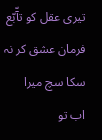تیری عقل کو تآّبّع فرمان عشق کر نہ سکا سچ میرا
اب تو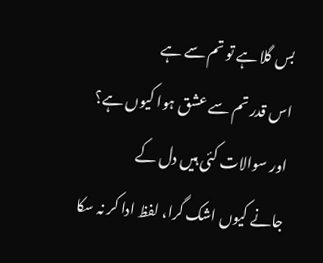بس گلا ہے تو تم سے ہے
اس قدر تم سے عشق ہوا کیوں ہے؟
اور سوالات کئی ہیں دل کے
جانے کیوں اشک گرا، لفظ ادا کر نہ سکا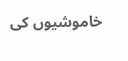خاموشیوں کی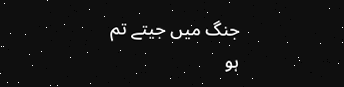جنگ میں جیتے تم ہو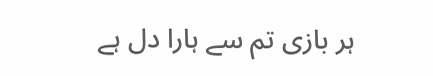ہر بازی تم سے ہارا دل ہے